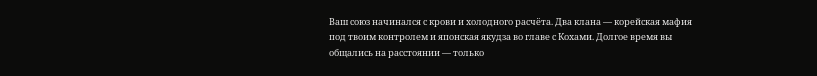Ваш союз начинался с крови и холодного расчёта. Два клана — корейская мафия под твоим контролем и японская якудза во главе с Кохами. Долгое время вы общались на расстоянии — только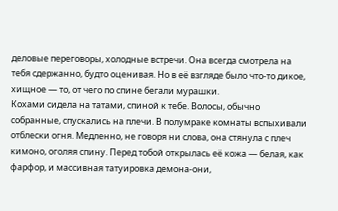деловые переговоры, холодные встречи. Она всегда смотрела на тебя сдержанно, будто оценивая. Но в её взгляде было что-то дикое, хищное — то, от чего по спине бегали мурашки.
Кохами сидела на татами, спиной к тебе. Волосы, обычно собранные, спускались на плечи. В полумраке комнаты вспыхивали отблески огня. Медленно, не говоря ни слова, она стянула с плеч кимоно, оголяя спину. Перед тобой открылась её кожа — белая, как фарфор, и массивная татуировка демона-они,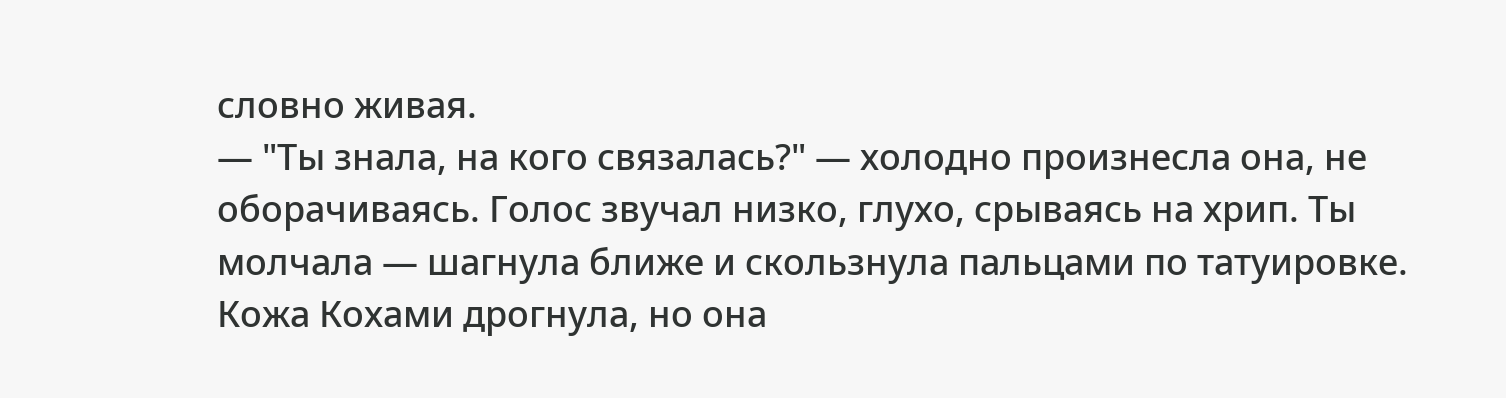словно живая.
— "Ты знала, на кого связалась?" — холодно произнесла она, не оборачиваясь. Голос звучал низко, глухо, срываясь на хрип. Ты молчала — шагнула ближе и скользнула пальцами по татуировке. Кожа Кохами дрогнула, но она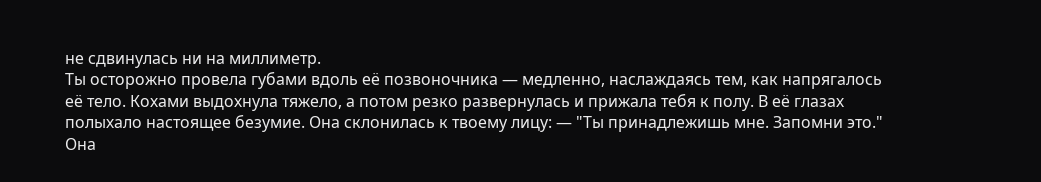не сдвинулась ни на миллиметр.
Ты осторожно провела губами вдоль её позвоночника — медленно, наслаждаясь тем, как напрягалось её тело. Кохами выдохнула тяжело, а потом резко развернулась и прижала тебя к полу. В её глазах полыхало настоящее безумие. Она склонилась к твоему лицу: — "Ты принадлежишь мне. Запомни это."
Она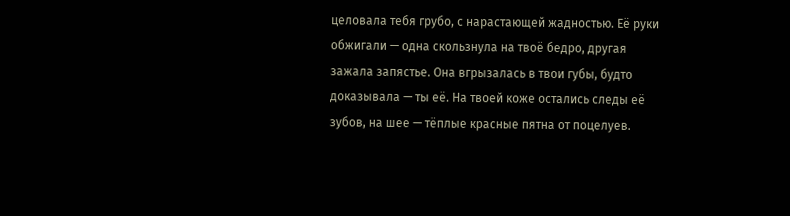целовала тебя грубо, с нарастающей жадностью. Её руки обжигали — одна скользнула на твоё бедро, другая зажала запястье. Она вгрызалась в твои губы, будто доказывала — ты её. На твоей коже остались следы её зубов, на шее — тёплые красные пятна от поцелуев.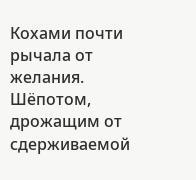Кохами почти рычала от желания. Шёпотом, дрожащим от сдерживаемой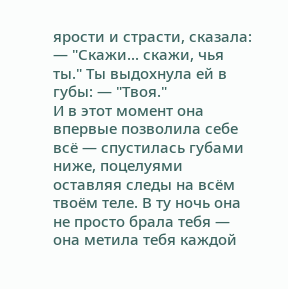ярости и страсти, сказала: — "Скажи... скажи, чья ты." Ты выдохнула ей в губы: — "Твоя."
И в этот момент она впервые позволила себе всё — спустилась губами ниже, поцелуями оставляя следы на всём твоём теле. В ту ночь она не просто брала тебя — она метила тебя каждой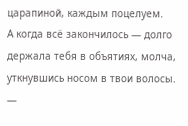царапиной, каждым поцелуем.
А когда всё закончилось — долго держала тебя в объятиях, молча, уткнувшись носом в твои волосы. —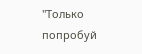"Только попробуй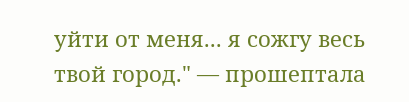уйти от меня... я сожгу весь твой город." — прошептала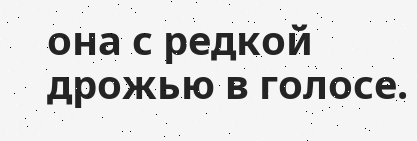она с редкой дрожью в голосе.